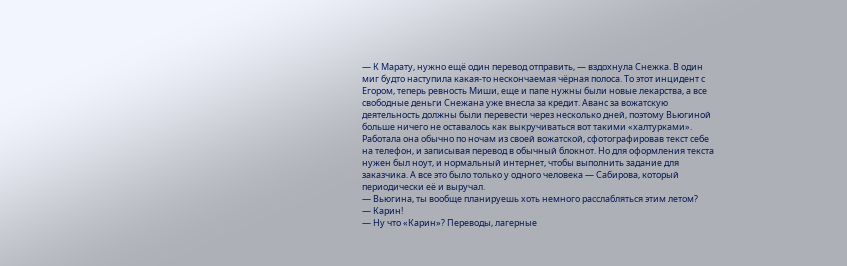— К Марату, нужно ещё один перевод отправить, — вздохнула Снежка. В один миг будто наступила какая-то нескончаемая чёрная полоса. То этот инцидент с Егором, теперь ревность Миши, еще и папе нужны были новые лекарства, а все свободные деньги Снежана уже внесла за кредит. Аванс за вожатскую деятельность должны были перевести через несколько дней, поэтому Вьюгиной больше ничего не оставалось как выкручиваться вот такими «халтурками». Работала она обычно по ночам из своей вожатской, сфотографировав текст себе на телефон, и записывая перевод в обычный блокнот. Но для оформления текста нужен был ноут, и нормальный интернет, чтобы выполнить задание для заказчика. А все это было только у одного человека — Сабирова, который периодически её и выручал.
— Вьюгина, ты вообще планируешь хоть немного расслабляться этим летом?
— Карин!
— Ну что «Карин»? Переводы, лагерные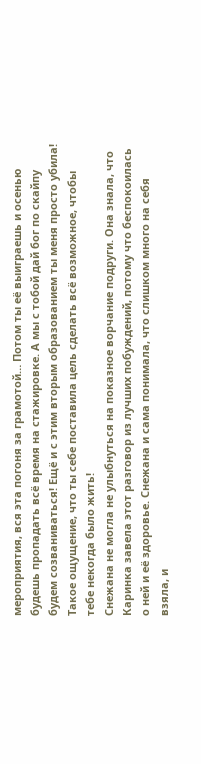мероприятия, вся эта погоня за грамотой… Потом ты её выиграешь и осенью будешь пропадать всё время на стажировке. А мы с тобой дай бог по скайпу будем созваниваться! Ещё и с этим вторым образованием ты меня просто убила! Такое ощущение, что ты себе поставила цель сделать всё возможное, чтобы тебе некогда было жить!
Снежана не могла не улыбнуться на показное ворчание подруги. Она знала, что Каринка завела этот разговор из лучших побуждений, потому что беспокоилась о ней и её здоровье. Снежана и сама понимала, что слишком много на себя взяла, и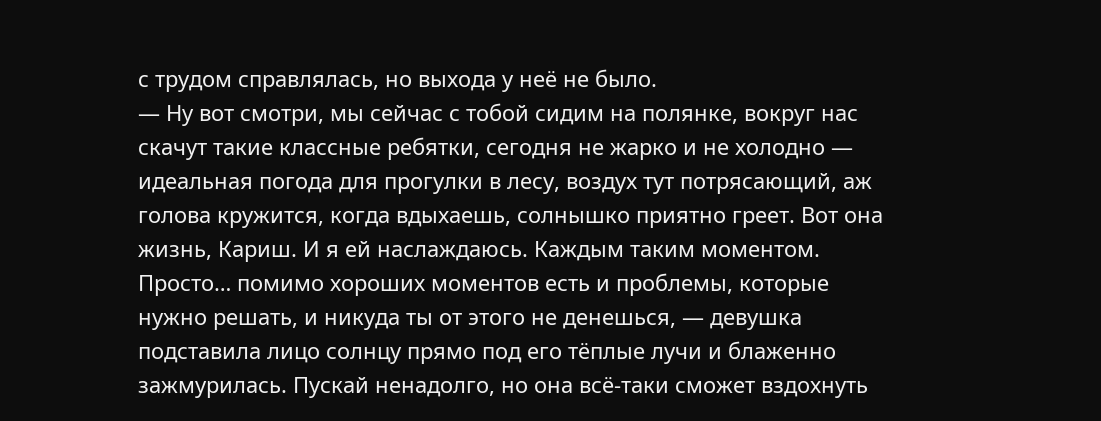с трудом справлялась, но выхода у неё не было.
— Ну вот смотри, мы сейчас с тобой сидим на полянке, вокруг нас скачут такие классные ребятки, сегодня не жарко и не холодно — идеальная погода для прогулки в лесу, воздух тут потрясающий, аж голова кружится, когда вдыхаешь, солнышко приятно греет. Вот она жизнь, Кариш. И я ей наслаждаюсь. Каждым таким моментом. Просто… помимо хороших моментов есть и проблемы, которые нужно решать, и никуда ты от этого не денешься, — девушка подставила лицо солнцу прямо под его тёплые лучи и блаженно зажмурилась. Пускай ненадолго, но она всё-таки сможет вздохнуть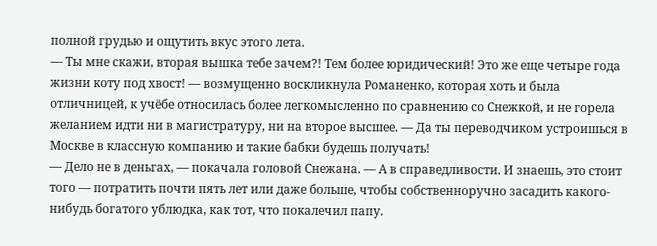полной грудью и ощутить вкус этого лета.
— Ты мне скажи, вторая вышка тебе зачем?! Тем более юридический! Это же еще четыре года жизни коту под хвост! — возмущенно воскликнула Романенко, которая хоть и была отличницей, к учёбе относилась более легкомысленно по сравнению со Снежкой, и не горела желанием идти ни в магистратуру, ни на второе высшее. — Да ты переводчиком устроишься в Москве в классную компанию и такие бабки будешь получать!
— Дело не в деньгах, — покачала головой Снежана. — А в справедливости. И знаешь, это стоит того — потратить почти пять лет или даже больше, чтобы собственноручно засадить какого-нибудь богатого ублюдка, как тот, что покалечил папу.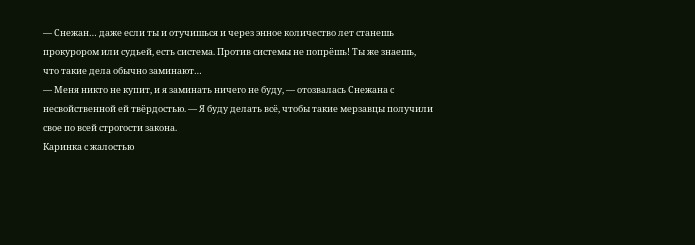— Снежан… даже если ты и отучишься и через энное количество лет станешь прокурором или судьей, есть система. Против системы не попрёшь! Ты же знаешь, что такие дела обычно заминают…
— Меня никто не купит, и я заминать ничего не буду, — отозвалась Снежана с несвойственной ей твёрдостью. — Я буду делать всё, чтобы такие мерзавцы получили свое по всей строгости закона.
Каринка с жалостью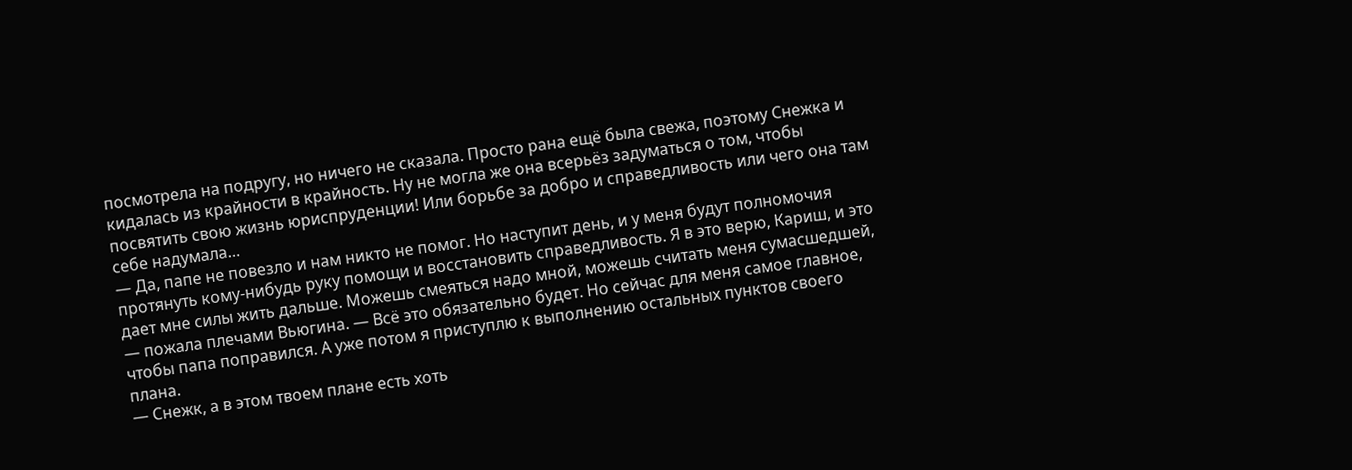посмотрела на подругу, но ничего не сказала. Просто рана ещё была свежа, поэтому Снежка и кидалась из крайности в крайность. Ну не могла же она всерьёз задуматься о том, чтобы посвятить свою жизнь юриспруденции! Или борьбе за добро и справедливость или чего она там себе надумала…
— Да, папе не повезло и нам никто не помог. Но наступит день, и у меня будут полномочия протянуть кому-нибудь руку помощи и восстановить справедливость. Я в это верю, Кариш, и это дает мне силы жить дальше. Можешь смеяться надо мной, можешь считать меня сумасшедшей, — пожала плечами Вьюгина. — Всё это обязательно будет. Но сейчас для меня самое главное, чтобы папа поправился. А уже потом я приступлю к выполнению остальных пунктов своего плана.
— Снежк, а в этом твоем плане есть хоть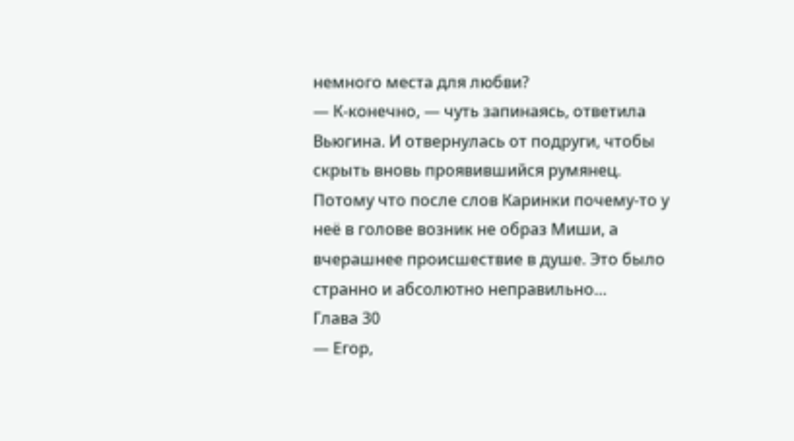немного места для любви?
— К-конечно, — чуть запинаясь, ответила Вьюгина. И отвернулась от подруги, чтобы скрыть вновь проявившийся румянец. Потому что после слов Каринки почему-то у неё в голове возник не образ Миши, а вчерашнее происшествие в душе. Это было странно и абсолютно неправильно…
Глава 30
— Егор,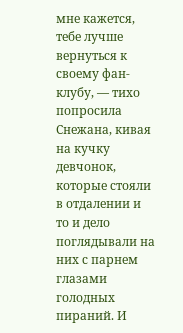мне кажется, тебе лучше вернуться к своему фан-клубу, — тихо попросила Снежана, кивая на кучку девчонок, которые стояли в отдалении и то и дело поглядывали на них с парнем глазами голодных пираний. И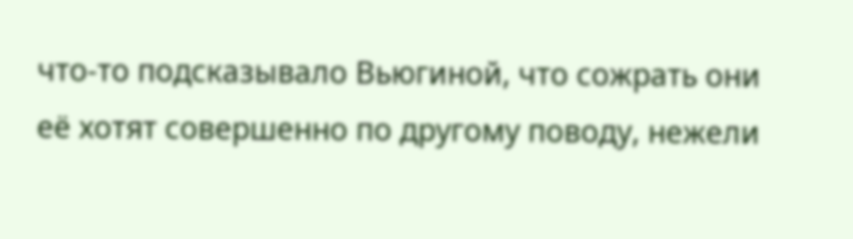что-то подсказывало Вьюгиной, что сожрать они её хотят совершенно по другому поводу, нежели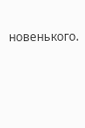новенького.